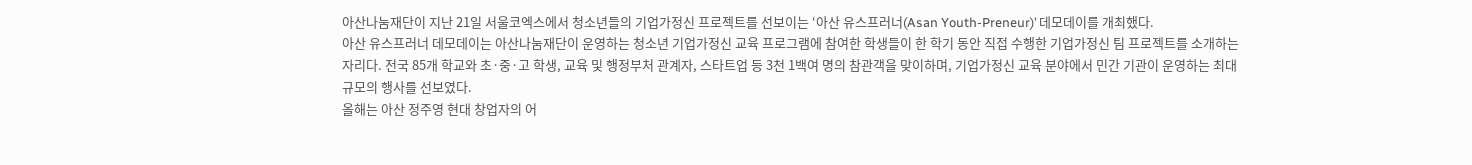아산나눔재단이 지난 21일 서울코엑스에서 청소년들의 기업가정신 프로젝트를 선보이는 ‘아산 유스프러너(Asan Youth-Preneur)’ 데모데이를 개최했다.
아산 유스프러너 데모데이는 아산나눔재단이 운영하는 청소년 기업가정신 교육 프로그램에 참여한 학생들이 한 학기 동안 직접 수행한 기업가정신 팀 프로젝트를 소개하는 자리다. 전국 85개 학교와 초·중·고 학생, 교육 및 행정부처 관계자, 스타트업 등 3천 1백여 명의 참관객을 맞이하며, 기업가정신 교육 분야에서 민간 기관이 운영하는 최대 규모의 행사를 선보였다.
올해는 아산 정주영 현대 창업자의 어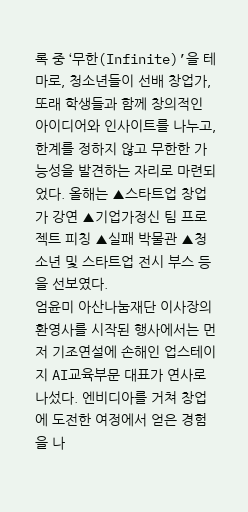록 중 ‘무한(Infinite)’을 테마로, 청소년들이 선배 창업가, 또래 학생들과 함께 창의적인 아이디어와 인사이트를 나누고, 한계를 정하지 않고 무한한 가능성을 발견하는 자리로 마련되었다. 올해는 ▲스타트업 창업가 강연 ▲기업가정신 팀 프로젝트 피칭 ▲실패 박물관 ▲청소년 및 스타트업 전시 부스 등을 선보였다.
엄윤미 아산나눔재단 이사장의 환영사를 시작된 행사에서는 먼저 기조연설에 손해인 업스테이지 AI교육부문 대표가 연사로 나섰다. 엔비디아를 거쳐 창업에 도전한 여정에서 얻은 경험을 나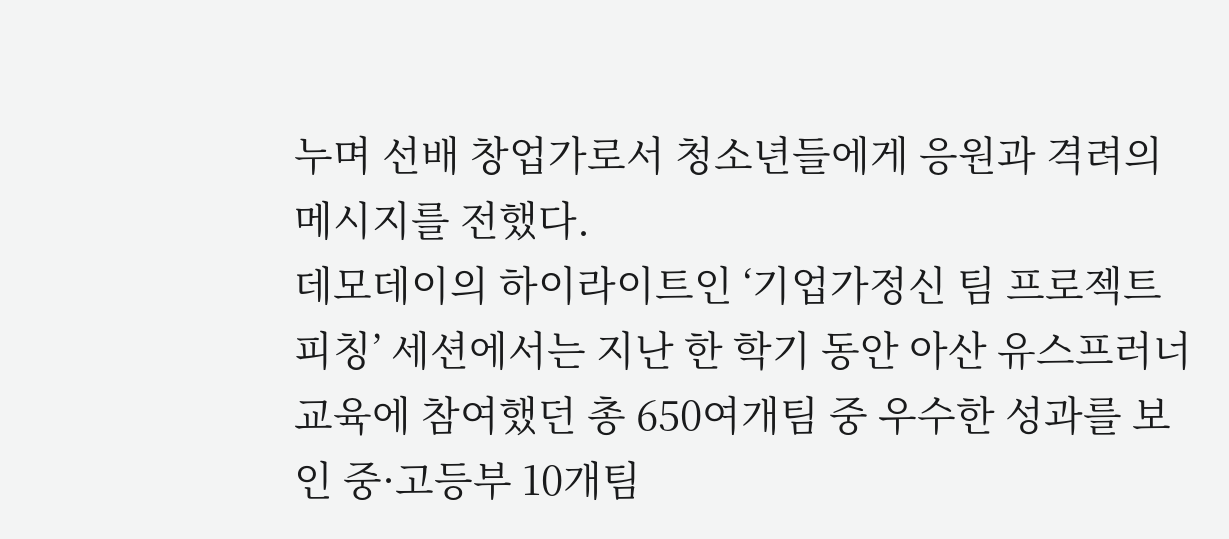누며 선배 창업가로서 청소년들에게 응원과 격려의 메시지를 전했다.
데모데이의 하이라이트인 ‘기업가정신 팀 프로젝트 피칭’ 세션에서는 지난 한 학기 동안 아산 유스프러너 교육에 참여했던 총 650여개팀 중 우수한 성과를 보인 중·고등부 10개팀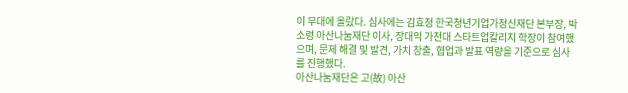이 무대에 올랐다. 심사에는 김효정 한국청년기업가정신재단 본부장, 박소령 아산나눔재단 이사, 장대익 가천대 스타트업칼리지 학장이 참여했으며, 문제 해결 및 발견, 가치 창출, 협업과 발표 역량을 기준으로 심사를 진행했다.
아산나눔재단은 고(故) 아산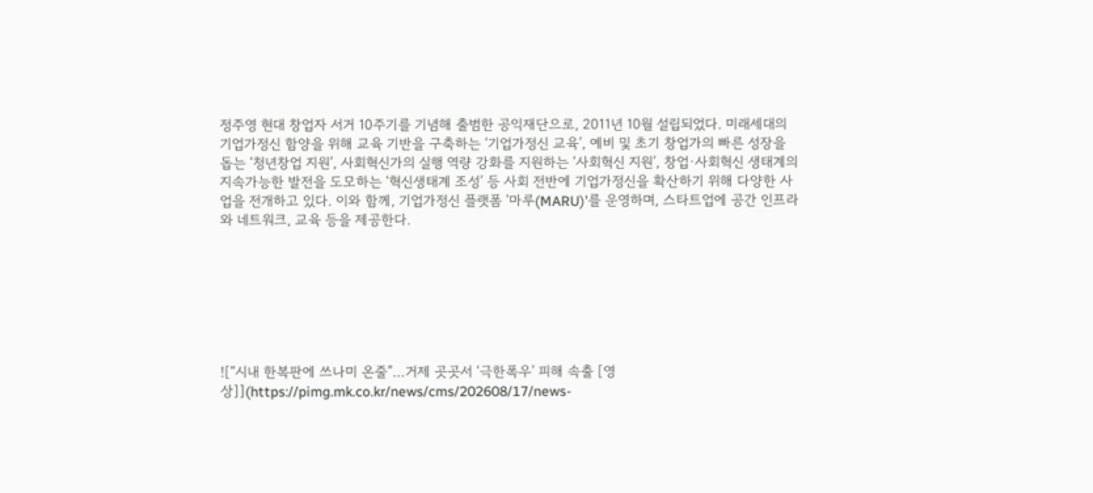정주영 현대 창업자 서거 10주기를 기념해 출범한 공익재단으로, 2011년 10월 설립되었다. 미래세대의 기업가정신 함양을 위해 교육 기반을 구축하는 ‘기업가정신 교육’, 예비 및 초기 창업가의 빠른 성장을 돕는 ‘청년창업 지원’, 사회혁신가의 실행 역량 강화를 지원하는 ‘사회혁신 지원’, 창업·사회혁신 생태계의 지속가능한 발전을 도모하는 ‘혁신생태계 조성’ 등 사회 전반에 기업가정신을 확산하기 위해 다양한 사업을 전개하고 있다. 이와 함께, 기업가정신 플랫폼 ‘마루(MARU)’를 운영하며, 스타트업에 공간 인프라와 네트워크, 교육 등을 제공한다.







![“시내 한복판에 쓰나미 온줄”…거제 곳곳서 ‘극한폭우’ 피해 속출 [영상]](https://pimg.mk.co.kr/news/cms/202608/17/news-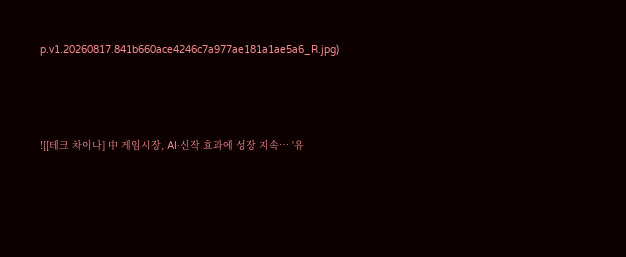p.v1.20260817.841b660ace4246c7a977ae181a1ae5a6_R.jpg)





![[테크 차이나] 中 게임시장, AI·신작 효과에 성장 지속… '유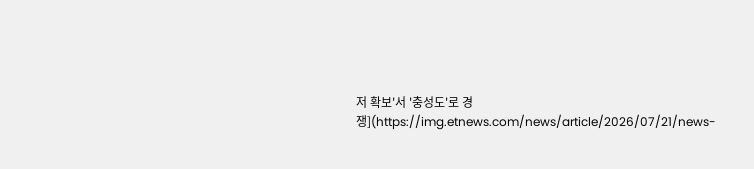저 확보'서 '충성도'로 경쟁](https://img.etnews.com/news/article/2026/07/21/news-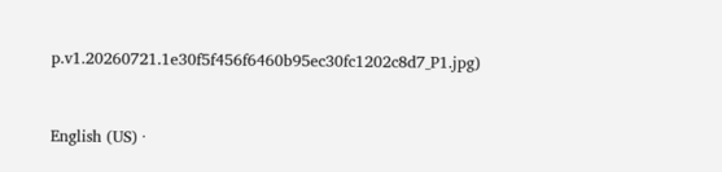p.v1.20260721.1e30f5f456f6460b95ec30fc1202c8d7_P1.jpg)



English (US) ·